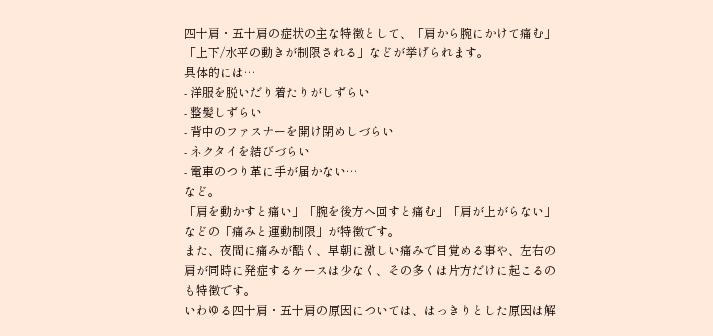四十肩・五十肩の症状の主な特徴として、「肩から腕にかけて痛む」「上下/水平の動きが制限される」などが挙げられます。
具体的には…
- 洋服を脱いだり着たりがしずらい
- 整髪しずらい
- 背中のファスナーを開け閉めしづらい
- ネクタイを結びづらい
- 電車のつり革に手が届かない…
など。
「肩を動かすと痛い」「腕を後方へ回すと痛む」「肩が上がらない」などの「痛みと運動制限」が特徴です。
また、夜間に痛みが酷く、早朝に激しい痛みで目覚める事や、左右の肩が同時に発症するケースは少なく、その多くは片方だけに起こるのも特徴です。
いわゆる四十肩・五十肩の原因については、はっきりとした原因は解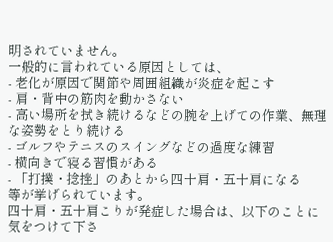明されていません。
一般的に言われている原因としては、
- 老化が原因で関節や周囲組織が炎症を起こす
- 肩・背中の筋肉を動かさない
- 高い場所を拭き続けるなどの腕を上げての作業、無理な姿勢をとり続ける
- ゴルフやテニスのスイングなどの過度な練習
- 横向きで寝る習慣がある
- 「打撲・捻挫」のあとから四十肩・五十肩になる
等が挙げられています。
四十肩・五十肩こりが発症した場合は、以下のことに気をつけて下さ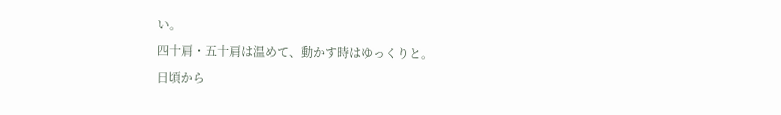い。
四十肩・五十肩は温めて、動かす時はゆっくりと。
日頃から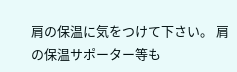肩の保温に気をつけて下さい。 肩の保温サポーター等も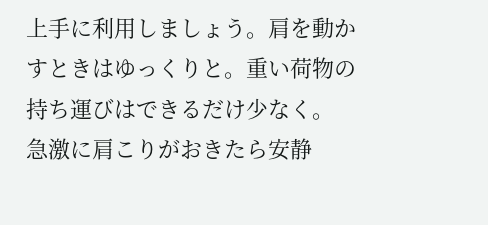上手に利用しましょう。肩を動かすときはゆっくりと。重い荷物の持ち運びはできるだけ少なく。
急激に肩こりがおきたら安静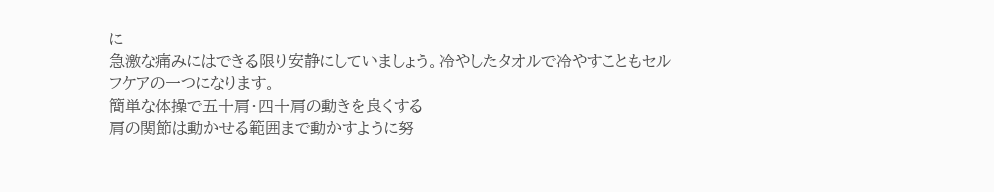に
急激な痛みにはできる限り安静にしていましょう。冷やしたタオルで冷やすこともセルフケアの一つになります。
簡単な体操で五十肩・四十肩の動きを良くする
肩の関節は動かせる範囲まで動かすように努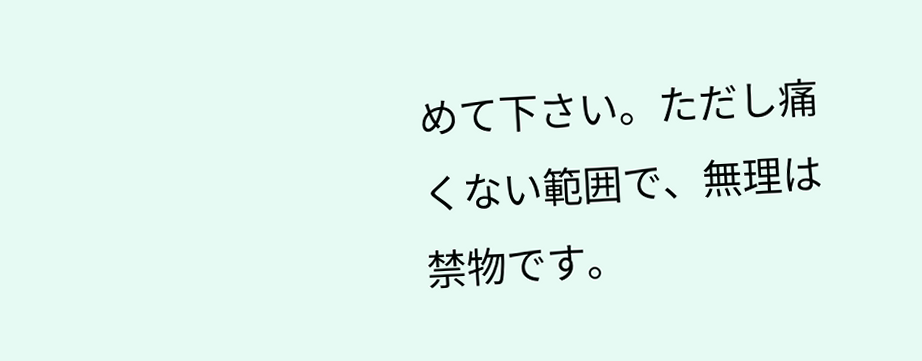めて下さい。ただし痛くない範囲で、無理は禁物です。